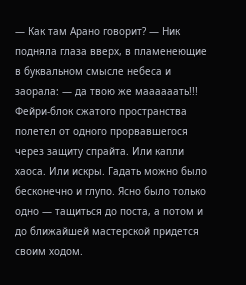— Как там Арано говорит? — Ник подняла глаза вверх, в пламенеющие в буквальном смысле небеса и заорала: — да твою же маааааать!!!
Фейри-блок сжатого пространства полетел от одного прорвавшегося через защиту спрайта. Или капли хаоса. Или искры. Гадать можно было бесконечно и глупо. Ясно было только одно — тащиться до поста, а потом и до ближайшей мастерской придется своим ходом.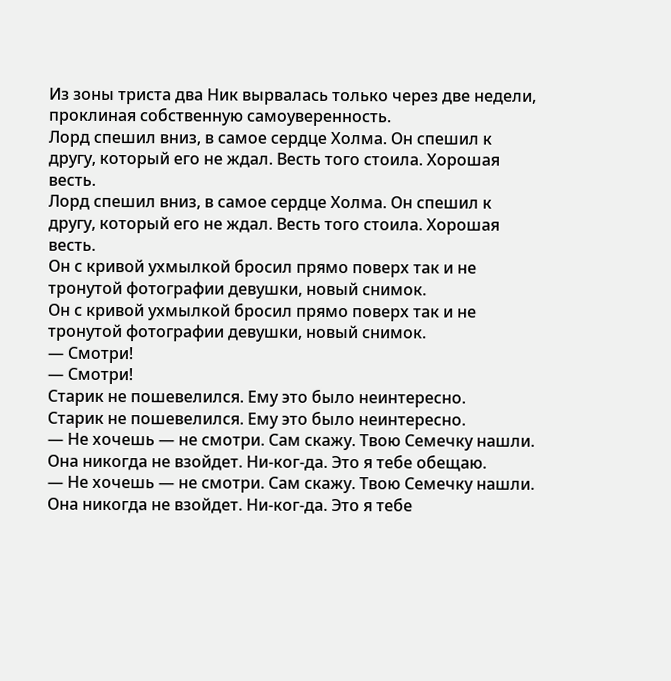Из зоны триста два Ник вырвалась только через две недели, проклиная собственную самоуверенность.
Лорд спешил вниз, в самое сердце Холма. Он спешил к другу, который его не ждал. Весть того стоила. Хорошая весть.
Лорд спешил вниз, в самое сердце Холма. Он спешил к другу, который его не ждал. Весть того стоила. Хорошая весть.
Он с кривой ухмылкой бросил прямо поверх так и не тронутой фотографии девушки, новый снимок.
Он с кривой ухмылкой бросил прямо поверх так и не тронутой фотографии девушки, новый снимок.
— Смотри!
— Смотри!
Старик не пошевелился. Ему это было неинтересно.
Старик не пошевелился. Ему это было неинтересно.
— Не хочешь — не смотри. Сам скажу. Твою Семечку нашли. Она никогда не взойдет. Ни-ког-да. Это я тебе обещаю.
— Не хочешь — не смотри. Сам скажу. Твою Семечку нашли. Она никогда не взойдет. Ни-ког-да. Это я тебе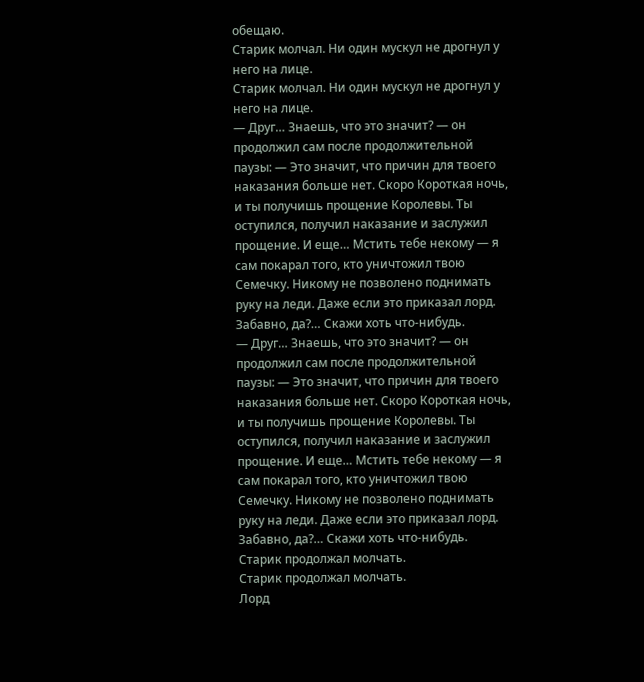обещаю.
Старик молчал. Ни один мускул не дрогнул у него на лице.
Старик молчал. Ни один мускул не дрогнул у него на лице.
— Друг… Знаешь, что это значит? — он продолжил сам после продолжительной паузы: — Это значит, что причин для твоего наказания больше нет. Скоро Короткая ночь, и ты получишь прощение Королевы. Ты оступился, получил наказание и заслужил прощение. И еще… Мстить тебе некому — я сам покарал того, кто уничтожил твою Семечку. Никому не позволено поднимать руку на леди. Даже если это приказал лорд. Забавно, да?… Скажи хоть что-нибудь.
— Друг… Знаешь, что это значит? — он продолжил сам после продолжительной паузы: — Это значит, что причин для твоего наказания больше нет. Скоро Короткая ночь, и ты получишь прощение Королевы. Ты оступился, получил наказание и заслужил прощение. И еще… Мстить тебе некому — я сам покарал того, кто уничтожил твою Семечку. Никому не позволено поднимать руку на леди. Даже если это приказал лорд. Забавно, да?… Скажи хоть что-нибудь.
Старик продолжал молчать.
Старик продолжал молчать.
Лорд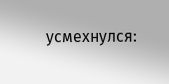усмехнулся: